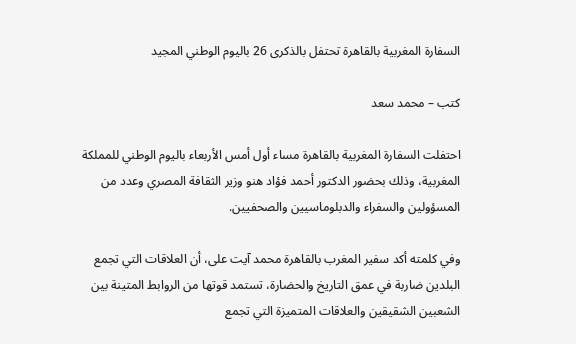السفارة المغربية بالقاهرة تحتفل بالذكرى 26 باليوم الوطني المجيد

كتب – محمد سعد

احتفلت السفارة المغربية بالقاهرة مساء أول أمس الأربعاء باليوم الوطني للمملكة المغربية، وذلك بحضور الدكتور أحمد فؤاد هنو وزير الثقافة المصري وعدد من المسؤولين والسفراء والدبلوماسيين والصحفيين.

وفي كلمته أكد سفير المغرب بالقاهرة محمد آيت على، أن العلاقات التي تجمع البلدين ضاربة في عمق التاريخ والحضارة، تستمد قوتها من الروابط المتينة بين الشعبين الشقيقين والعلاقات المتميزة التي تجمع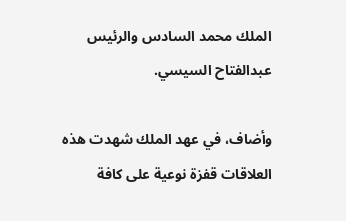الملك محمد السادس والرئيس عبدالفتاح السيسي.

وأضاف، في عهد الملك شهدت هذه العلاقات قفزة نوعية على كافة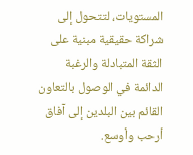المستويات، لتتحول إلى شراكة حقيقية مبنية على الثقة المتبادلة والرغبة الدائمة في الوصول بالتعاون القائم بين البلدين إلى آفاق أرحب وأوسع.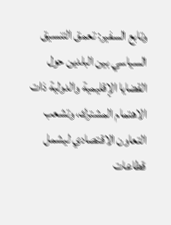وتابع السفير: تعمق التنسيق السياسي بين البلدين حول القضايا الإقليمية والدولية ذات الاهتمام المشترك، وتشعب التعاون الاقتصادي ليشمل قطاعات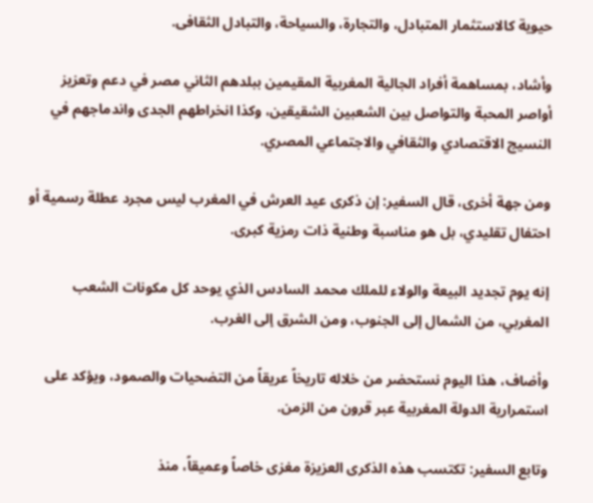حيوية كالاستثمار المتبادل، والتجارة، والسياحة، والتبادل الثقافى.

وأشاد، بمساهمة أفراد الجالية المغربية المقيمين ببلدهم الثاني مصر في دعم وتعزيز أواصر المحبة والتواصل بين الشعبين الشقيقين، وكذا انخراطهم الجدى واندماجهم في النسيج الاقتصادي والثقافي والاجتماعي المصري.

ومن جهة أخرى، قال السفير: إن ذكرى عيد العرش في المغرب ليس مجرد عطلة رسمية أو احتفال تقليدي، بل هو مناسبة وطنية ذات رمزية كبرى.

إنه يوم تجديد البيعة والولاء للملك محمد السادس الذي يوحد كل مكونات الشعب المغربي، من الشمال إلى الجنوب، ومن الشرق إلى الغرب.

وأضاف، هذا اليوم نستحضر من خلاله تاريخاً عريقاً من التضحيات والصمود، ويؤكد على استمرارية الدولة المغربية عبر قرون من الزمن.

وتابع السفير: تكتسب هذه الذكرى العزيزة مغزى خاصاً وعميقاً، منذ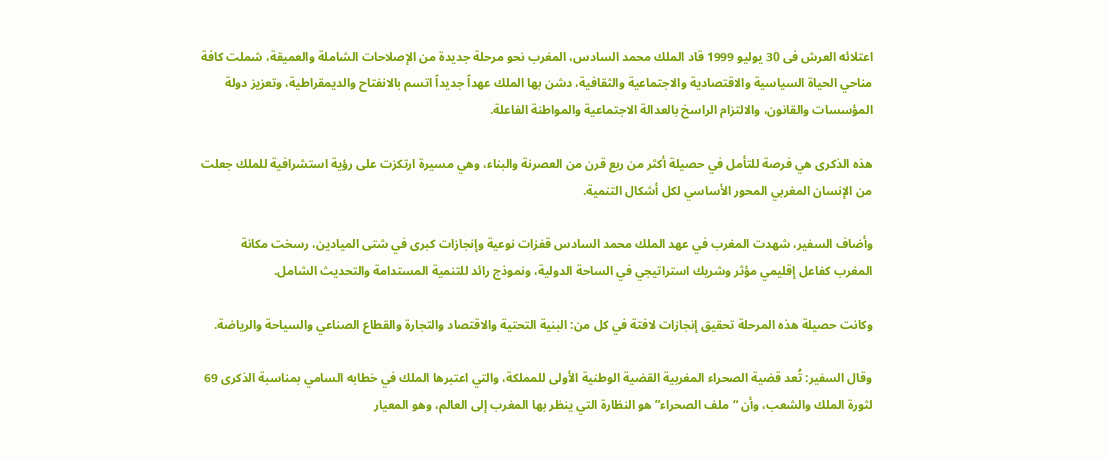اعتلائه العرش فى 30 يوليو 1999 قاد الملك محمد السادس، المغرب نحو مرحلة جديدة من الإصلاحات الشاملة والعميقة، شملت كافة مناحي الحياة السياسية والاقتصادية والاجتماعية والثقافية، دشن بها الملك عهداً جديداً اتسم بالانفتاح والديمقراطية، وتعزيز دولة المؤسسات والقانون، والالتزام الراسخ بالعدالة الاجتماعية والمواطنة الفاعلة.

هذه الذكرى هي فرصة للتأمل في حصيلة أكثر من ربع قرن من العصرنة والبناء، وهي مسيرة ارتكزت على رؤية استشرافية للملك جعلت من الإنسان المغربي المحور الأساسي لكل أشكال التنمية.

وأضاف السفير، شهدت المغرب في عهد الملك محمد السادس قفزات نوعية وإنجازات كبرى في شتى الميادين، رسخت مكانة المغرب كفاعل إقليمي مؤثر وشريك استراتيجي في الساحة الدولية، ونموذج رائد للتنمية المستدامة والتحديث الشامل.

وكانت حصيلة هذه المرحلة تحقيق إنجازات لافتة في كل من: البنية التحتية والاقتصاد والتجارة والقطاع الصناعي والسياحة والرياضة.

وقال السفير: تُعد قضية الصحراء المغربية القضية الوطنية الأولى للمملكة، والتي اعتبرها الملك في خطابه السامي بمناسبة الذكرى 69 لثورة الملك والشعب، وأن “ملف الصحراء” هو النظارة التي ينظر بها المغرب إلى العالم، وهو المعيار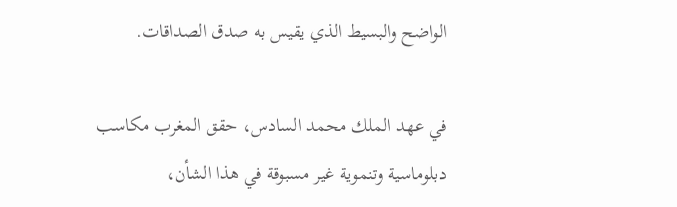الواضح والبسيط الذي يقيس به صدق الصداقات.

في عهد الملك محمد السادس، حقق المغرب مكاسب دبلوماسية وتنموية غير مسبوقة في هذا الشأن،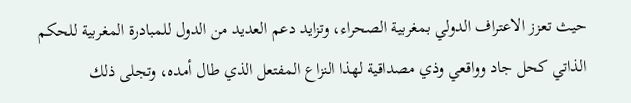حيث تعزز الاعتراف الدولي بمغربية الصحراء، وتزايد دعم العديد من الدول للمبادرة المغربية للحكم الذاتي كحل جاد وواقعي وذي مصداقية لهذا النزاع المفتعل الذي طال أمده، وتجلى ذلك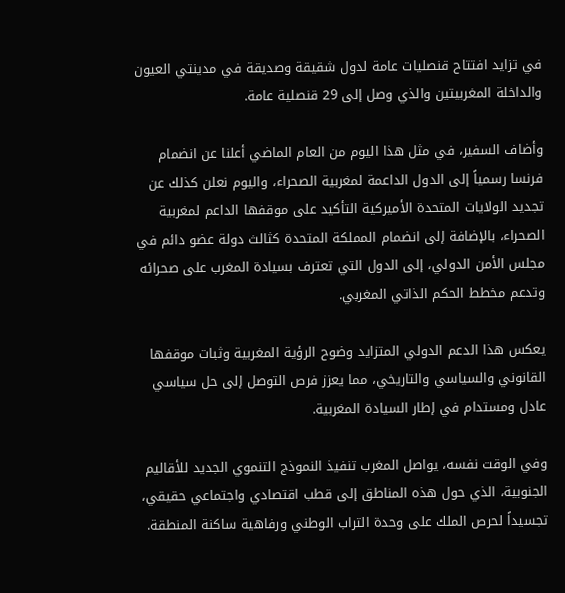في تزايد افتتاح قنصليات عامة لدول شقيقة وصديقة في مدينتي العيون والداخلة المغربيتين والذي وصل إلى 29 قنصلية عامة.

وأضاف السفير، في مثل هذا اليوم من العام الماضي أعلنا عن انضمام فرنسا رسمياً إلى الدول الداعمة لمغربية الصحراء، واليوم نعلن كذلك عن تجديد الولايات المتحدة الأميركية التأكيد على موقفها الداعم لمغربية الصحراء، بالإضافة إلى انضمام المملكة المتحدة كثالث دولة عضو دائم في مجلس الأمن الدولي، إلى الدول التي تعترف بسيادة المغرب على صحرائه وتدعم مخطط الحكم الذاتي المغربي.

يعكس هذا الدعم الدولي المتزايد وضوح الرؤية المغربية وثبات موقفها القانوني والسياسي والتاريخي، مما يعزز فرص التوصل إلى حل سياسي عادل ومستدام في إطار السيادة المغربية.

وفي الوقت نفسه، يواصل المغرب تنفيذ النموذج التنموي الجديد للأقاليم الجنوبية، الذي حول هذه المناطق إلى قطب اقتصادي واجتماعي حقيقي، تجسيداً لحرص الملك على وحدة التراب الوطني ورفاهية ساكنة المنطقة.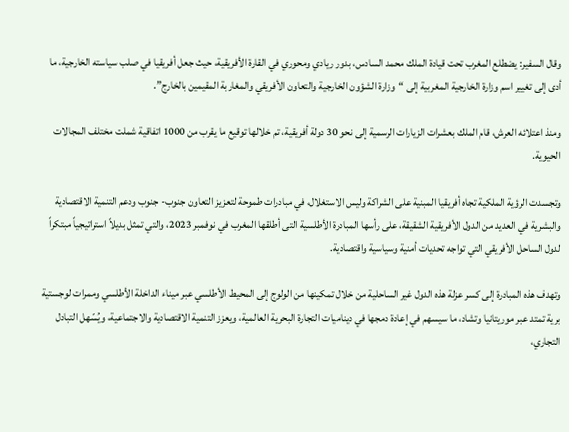وقال السفير: يضطلع المغرب تحت قيادة الملك محمد السادس، بدور ريادي ومحوري في القارة الأفريقية، حيث جعل أفريقيا في صلب سياسته الخارجية، ما أدى إلى تغيير اسم وزارة الخارجية المغربية إلى “وزارة الشؤون الخارجية والتعاون الأفريقي والمغاربة المقيمين بالخارج”.

ومنذ اعتلائه العرش، قام الملك بعشرات الزيارات الرسمية إلى نحو 30 دولة أفريقية، تم خلالها توقيع ما يقرب من 1000 اتفاقية شملت مختلف المجالات الحيوية.

وتجسدت الرؤية الملكية تجاه أفريقيا المبنية على الشراكة وليس الاستغلال، في مبادرات طموحة لتعزيز التعاون جنوب- جنوب ودعم التنمية الاقتصادية والبشرية في العديد من الدول الأفريقية الشقيقة، على رأسها المبادرة الأطلسية التى أطلقها المغرب في نوفمبر 2023، والتي تمثل بديلاً استراتيجياً مبتكراً لدول الساحل الأفريقي التي تواجه تحديات أمنية وسياسية واقتصادية.

وتهدف هذه المبادرة إلى كسر عزلة هذه الدول غير الساحلية من خلال تمكينها من الولوج إلى المحيط الأطلسي عبر ميناء الداخلة الأطلسي وممرات لوجستية برية تمتد عبر موريتانيا وتشاد، ما سيسهم في إعادة دمجها في ديناميات التجارة البحرية العالمية، ويعزز التنمية الاقتصادية والاجتماعية، ويُسّهل التبادل التجاري،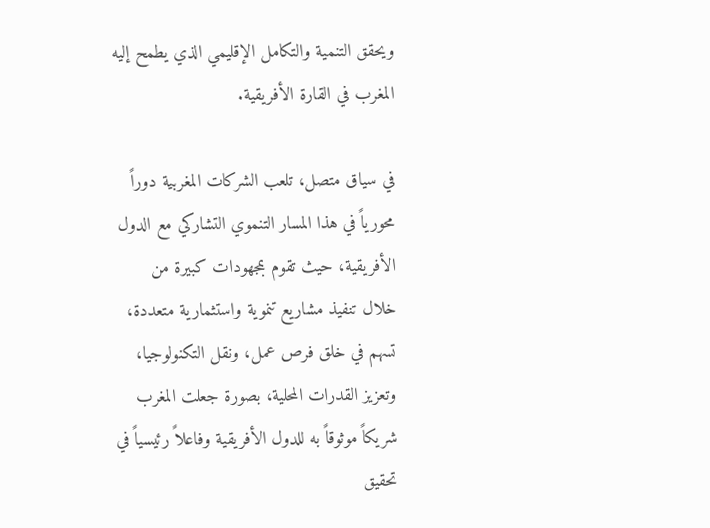ويحقق التنمية والتكامل الإقليمي الذي يطمح إليه المغرب في القارة الأفريقية.

في سياق متصل، تلعب الشركات المغربية دوراً محورياً في هذا المسار التنموي التشاركي مع الدول الأفريقية، حيث تقوم بمجهودات كبيرة من خلال تنفيذ مشاريع تنموية واستثمارية متعددة، تسهم في خلق فرص عمل، ونقل التكنولوجيا، وتعزيز القدرات المحلية، بصورة جعلت المغرب شريكاً موثوقاً به للدول الأفريقية وفاعلاً رئيسياً في تحقيق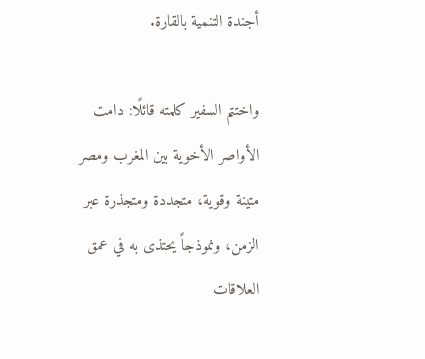أجندة التنمية بالقارة.

واختتم السفير كلمته قائلًا: دامت الأواصر الأخوية بين المغرب ومصر متينة وقوية، متجددة ومتجذرة عبر الزمن، ونموذجاً يحتذى به في عمق العلاقات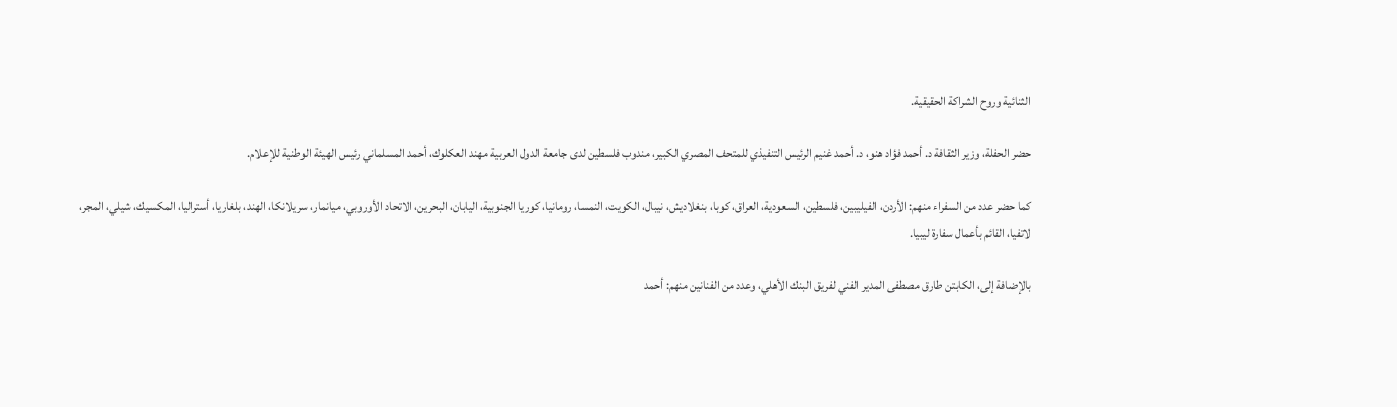الثنائية وروح الشراكة الحقيقية.

حضر الحفلة، وزير الثقافة د. أحمد فؤاد هنو، د. أحمد غنيم الرئيس التنفيذي للمتحف المصري الكبير، مندوب فلسطين لدى جامعة الدول العربية مهند العكلوك، أحمد المسلماني رئيس الهيئة الوطنية للإعلام.

كما حضر عدد من السفراء منهم: الأردن، الفيليبين، فلسطين، السعودية، العراق، كوبا، بنغلاديش، نيبال، الكويت، النمسا، رومانيا، كوريا الجنوبية، اليابان، البحرين، الاتحاد الأوروبي، ميانمار، سريلانكا، الهند، بلغاريا، أستراليا، المكسيك، شيلي، المجر، لاتفيا، القائم بأعمال سفارة ليبيا.

بالإضافة إلى، الكابتن طارق مصطفى المدير الفني لفريق البنك الأهلي، وعدد من الفنانين منهم: أحمد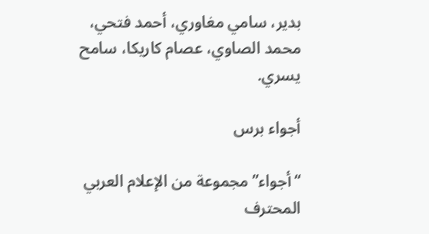بدير، سامي مغاوري، أحمد فتحي، محمد الصاوي، عصام كاريكا، سامح يسري.

أجواء برس

“أجواء” مجموعة من الإعلام العربي المحترف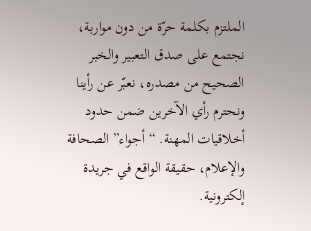الملتزم بكلمة حرّة من دون مواربة، نجتمع على صدق التعبير والخبر الصحيح من مصدره، نعبّر عن رأينا ونحترم رأي الآخرين ضمن حدود أخلاقيات المهنة. “أجواء” الصحافة والإعلام، حقيقة الواقع في جريدة إلكترونية.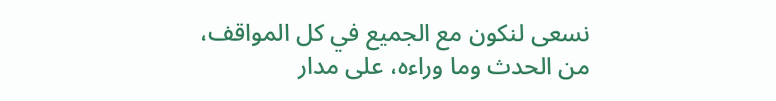نسعى لنكون مع الجميع في كل المواقف، من الحدث وما وراءه، على مدار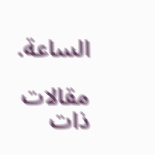الساعة.

مقالات ذات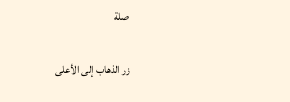صلة

زر الذهاب إلى الأعلى